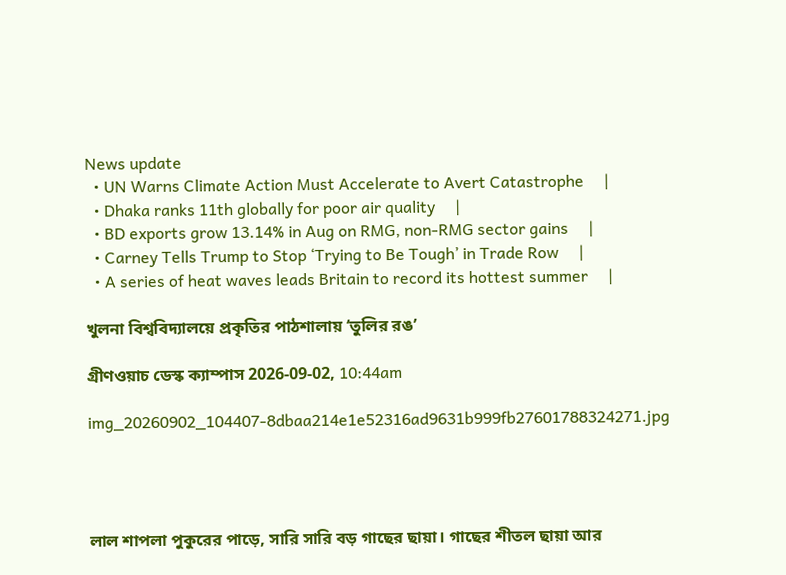News update
  • UN Warns Climate Action Must Accelerate to Avert Catastrophe     |
  • Dhaka ranks 11th globally for poor air quality     |
  • BD exports grow 13.14% in Aug on RMG, non-RMG sector gains     |
  • Carney Tells Trump to Stop ‘Trying to Be Tough’ in Trade Row     |
  • A series of heat waves leads Britain to record its hottest summer     |

খুলনা বিশ্ববিদ্যালয়ে প্রকৃতির পাঠশালায় ‘তুলির রঙ’

গ্রীণওয়াচ ডেস্ক ক্যাম্পাস 2026-09-02, 10:44am

img_20260902_104407-8dbaa214e1e52316ad9631b999fb27601788324271.jpg




লাল শাপলা পুকুরের পাড়ে, সারি সারি বড় গাছের ছায়া। গাছের শীতল ছায়া আর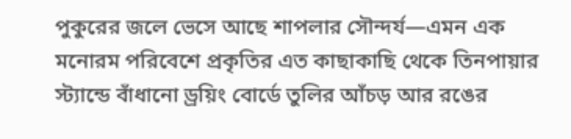পুকুরের জলে ভেসে আছে শাপলার সৌন্দর্য—এমন এক মনোরম পরিবেশে প্রকৃতির এত কাছাকাছি থেকে তিনপায়ার স্ট্যান্ডে বাঁধানো ড্রয়িং বোর্ডে তুলির আঁচড় আর রঙের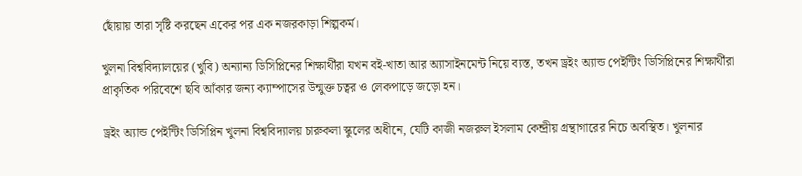ছোঁয়ায় তারা সৃষ্টি করছেন একের পর এক নজরকাড়া শিল্পকর্ম।

খুলনা বিশ্ববিদ্যালয়ের (খুবি) অন্যান্য ডিসিপ্লিনের শিক্ষার্থীরা যখন বই-খাতা আর অ্যাসাইনমেন্ট নিয়ে ব্যস্ত, তখন ড্রইং অ্যান্ড পেইন্টিং ডিসিপ্লিনের শিক্ষার্থীরা প্রাকৃতিক পরিবেশে ছবি আঁকার জন্য ক্যাম্পাসের উন্মুক্ত চত্বর ও লেকপাড়ে জড়ো হন।

ড্রইং অ্যান্ড পেইন্টিং ডিসিপ্লিন খুলনা বিশ্ববিদ্যালয় চারুকলা স্কুলের অধীনে, যেটি কাজী নজরুল ইসলাম কেন্দ্রীয় গ্রন্থাগারের নিচে অবস্থিত। খুলনার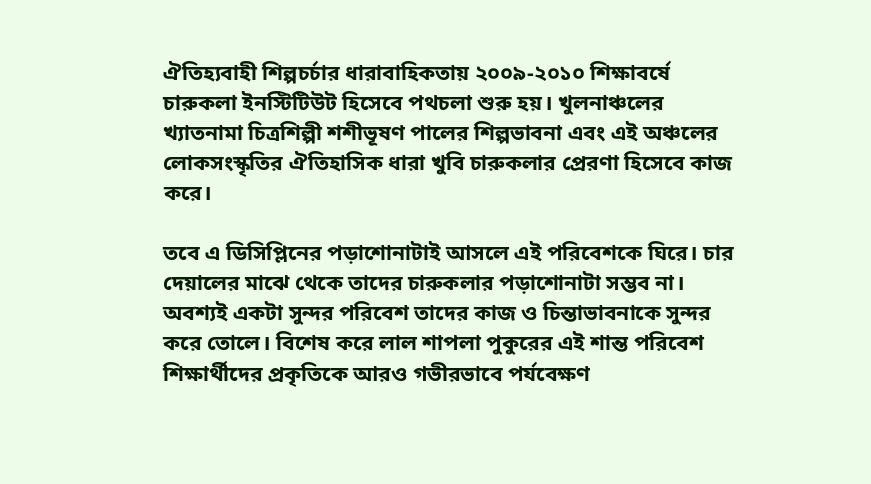ঐতিহ্যবাহী শিল্পচর্চার ধারাবাহিকতায় ২০০৯-২০১০ শিক্ষাবর্ষে চারুকলা ইনস্টিটিউট হিসেবে পথচলা শুরু হয়। খুলনাঞ্চলের খ্যাতনামা চিত্রশিল্পী শশীভূষণ পালের শিল্পভাবনা এবং এই অঞ্চলের লোকসংস্কৃতির ঐতিহাসিক ধারা খুবি চারুকলার প্রেরণা হিসেবে কাজ করে।

তবে এ ডিসিপ্লিনের পড়াশোনাটাই আসলে এই পরিবেশকে ঘিরে। চার দেয়ালের মাঝে থেকে তাদের চারুকলার পড়াশোনাটা সম্ভব না। অবশ্যই একটা সুন্দর পরিবেশ তাদের কাজ ও চিন্তাভাবনাকে সুন্দর করে তোলে। বিশেষ করে লাল শাপলা পুকুরের এই শান্ত পরিবেশ শিক্ষার্থীদের প্রকৃতিকে আরও গভীরভাবে পর্যবেক্ষণ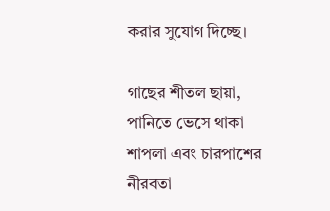করার সুযোগ দিচ্ছে।

গাছের শীতল ছায়া, পানিতে ভেসে থাকা শাপলা এবং চারপাশের নীরবতা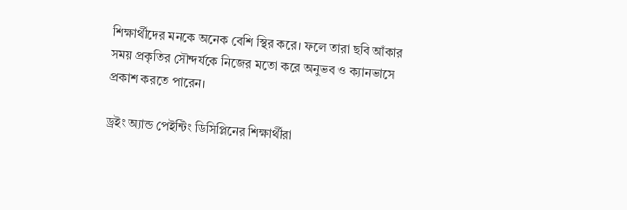শিক্ষার্থীদের মনকে অনেক বেশি স্থির করে। ফলে তারা ছবি আঁকার সময় প্রকৃতির সৌন্দর্যকে নিজের মতো করে অনুভব ও ক্যানভাসে প্রকাশ করতে পারেন।

ড্রইং অ্যান্ড পেইন্টিং ডিসিপ্লিনের শিক্ষার্থীরা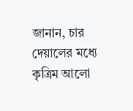জানান, চার দেয়ালের মধ্যে কৃত্রিম আলো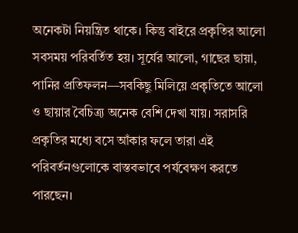অনেকটা নিয়ন্ত্রিত থাকে। কিন্তু বাইরে প্রকৃতির আলো সবসময় পরিবর্তিত হয়। সূর্যের আলো, গাছের ছায়া, পানির প্রতিফলন—সবকিছু মিলিয়ে প্রকৃতিতে আলো ও ছায়ার বৈচিত্র্য অনেক বেশি দেখা যায়। সরাসরি প্রকৃতির মধ্যে বসে আঁকার ফলে তারা এই পরিবর্তনগুলোকে বাস্তবভাবে পর্যবেক্ষণ করতে পারছেন।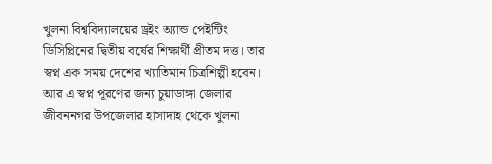খুলনা বিশ্ববিদ্যালয়ের ড্রইং অ্যান্ড পেইন্টিং ডিসিপ্লিনের দ্বিতীয় বর্ষের শিক্ষার্থী প্রীতম দত্ত। তার স্বপ্ন এক সময় দেশের খ্যাতিমান চিত্রশিল্পী হবেন। আর এ স্বপ্ন পূরণের জন্য চুয়াডাঙ্গা জেলার জীবননগর উপজেলার হাসাদাহ থেকে খুলনা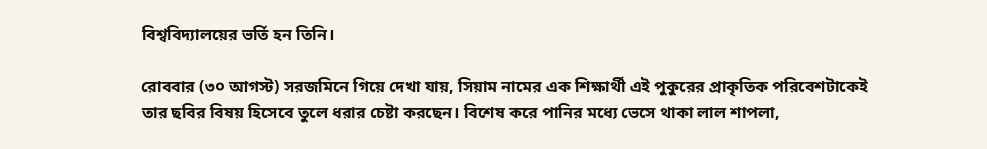বিশ্ববিদ্যালয়ের ভর্তি হন তিনি।

রোববার (৩০ আগস্ট) সরজমিনে গিয়ে দেখা যায়, সিয়াম নামের এক শিক্ষার্থী এই পুকুরের প্রাকৃতিক পরিবেশটাকেই তার ছবির বিষয় হিসেবে তুলে ধরার চেষ্টা করছেন। বিশেষ করে পানির মধ্যে ভেসে থাকা লাল শাপলা,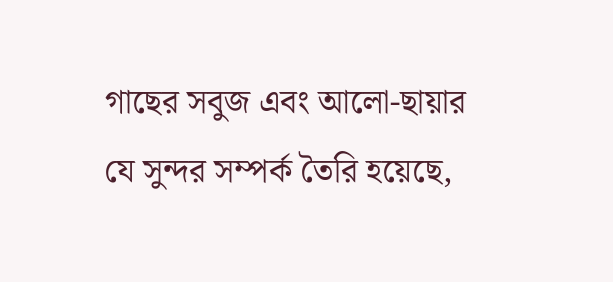গাছের সবুজ এবং আলো-ছায়ার যে সুন্দর সম্পর্ক তৈরি হয়েছে,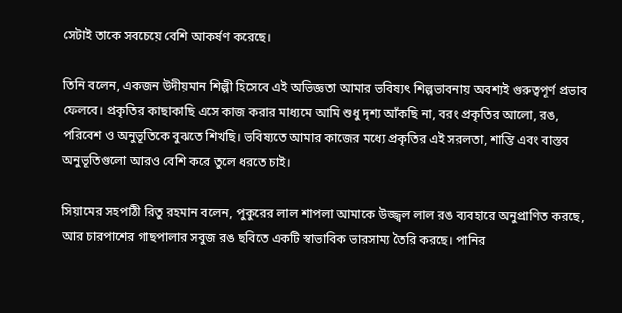সেটাই তাকে সবচেয়ে বেশি আকর্ষণ করেছে।

তিনি বলেন, একজন উদীয়মান শিল্পী হিসেবে এই অভিজ্ঞতা আমার ভবিষ্যৎ শিল্পভাবনায় অবশ্যই গুরুত্বপূর্ণ প্রভাব ফেলবে। প্রকৃতির কাছাকাছি এসে কাজ করার মাধ্যমে আমি শুধু দৃশ্য আঁকছি না, বরং প্রকৃতির আলো, রঙ, পরিবেশ ও অনুভূতিকে বুঝতে শিখছি। ভবিষ্যতে আমার কাজের মধ্যে প্রকৃতির এই সরলতা, শান্তি এবং বাস্তব অনুভূতিগুলো আরও বেশি করে তুলে ধরতে চাই।

সিয়ামের সহপাঠী রিতু রহমান বলেন, পুকুরের লাল শাপলা আমাকে উজ্জ্বল লাল রঙ ব্যবহারে অনুপ্রাণিত করছে, আর চারপাশের গাছপালার সবুজ রঙ ছবিতে একটি স্বাভাবিক ভারসাম্য তৈরি করছে। পানির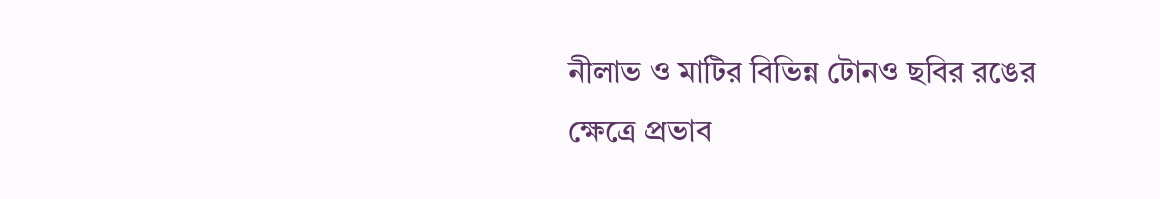নীলাভ ও মাটির বিভিন্ন টোনও ছবির রঙের ক্ষেত্রে প্রভাব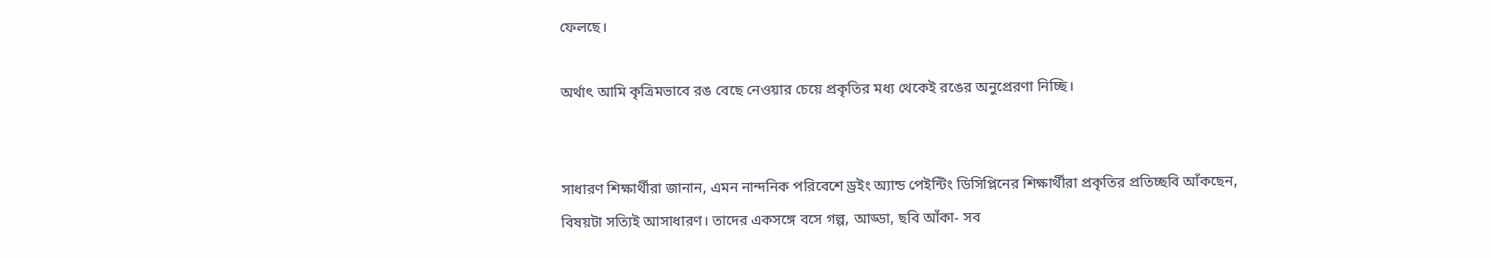ফেলছে।

অর্থাৎ আমি কৃত্রিমভাবে রঙ বেছে নেওয়ার চেয়ে প্রকৃতির মধ্য থেকেই রঙের অনুপ্রেরণা নিচ্ছি।


সাধারণ শিক্ষার্থীরা জানান, এমন নান্দনিক পরিবেশে ড্রইং অ্যান্ড পেইন্টিং ডিসিপ্লিনের শিক্ষার্থীরা প্রকৃতির প্রতিচ্ছবি আঁকছেন, বিষয়টা সত্যিই আসাধারণ। তাদের একসঙ্গে বসে গল্প, আড্ডা, ছবি আঁকা- সব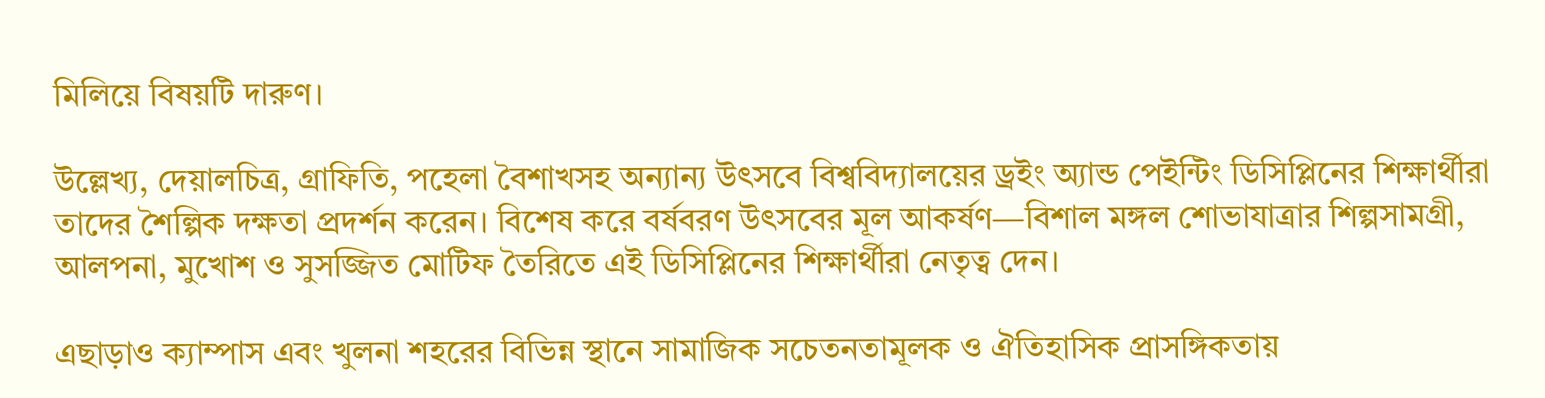মিলিয়ে বিষয়টি দারুণ।

উল্লেখ্য, দেয়ালচিত্র, গ্রাফিতি, পহেলা বৈশাখসহ অন্যান্য উৎসবে বিশ্ববিদ্যালয়ের ড্রইং অ্যান্ড পেইন্টিং ডিসিপ্লিনের শিক্ষার্থীরা তাদের শৈল্পিক দক্ষতা প্রদর্শন করেন। বিশেষ করে বর্ষবরণ উৎসবের মূল আকর্ষণ—বিশাল মঙ্গল শোভাযাত্রার শিল্পসামগ্রী, আলপনা, মুখোশ ও সুসজ্জিত মোটিফ তৈরিতে এই ডিসিপ্লিনের শিক্ষার্থীরা নেতৃত্ব দেন।

এছাড়াও ক্যাম্পাস এবং খুলনা শহরের বিভিন্ন স্থানে সামাজিক সচেতনতামূলক ও ঐতিহাসিক প্রাসঙ্গিকতায়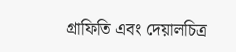গ্রাফিতি এবং দেয়ালচিত্র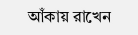আঁকায় রাখেন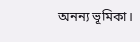অনন্য ভূমিকা।